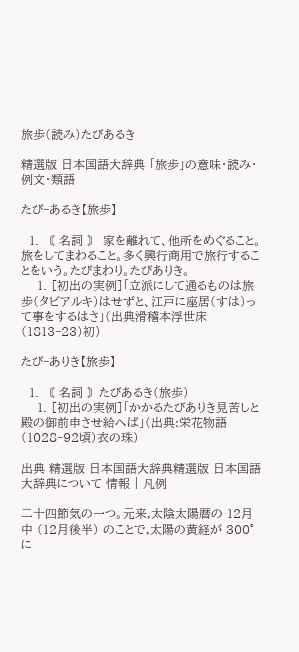旅歩(読み)たびあるき

精選版 日本国語大辞典 「旅歩」の意味・読み・例文・類語

たび‐あるき【旅歩】

  1. 〘 名詞 〙 家を離れて、他所をめぐること。旅をしてまわること。多く興行商用で旅行することをいう。たびまわり。たびありき。
    1. [初出の実例]「立派にして通るものは旅歩(タビアルキ)はせずと、江戸に座居(すは)って事をするはさ」(出典滑稽本浮世床(1813‐23)初)

たび‐ありき【旅歩】

  1. 〘 名詞 〙たびあるき(旅歩)
    1. [初出の実例]「かかるたびありき見苦しと殿の御前申させ給へば」(出典:栄花物語(1028‐92頃)衣の珠)

出典 精選版 日本国語大辞典精選版 日本国語大辞典について 情報 | 凡例

二十四節気の一つ。元来,太陰太陽暦の 12月中 (12月後半) のことで,太陽の黄経が 300°に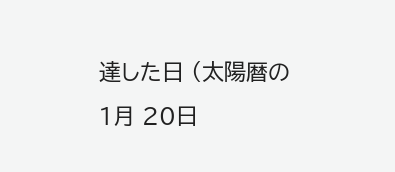達した日 (太陽暦の1月 20日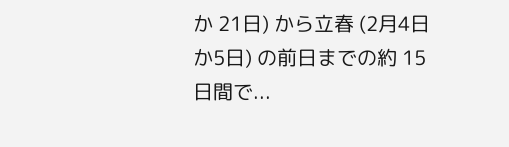か 21日) から立春 (2月4日か5日) の前日までの約 15日間で...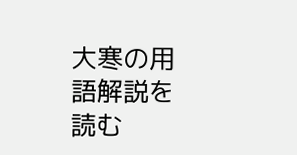大寒の用語解説を読む